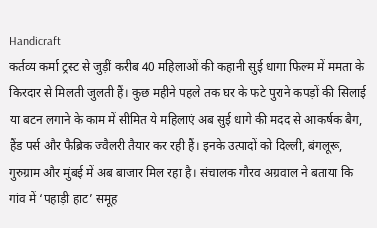Handicraft
कर्तव्य कर्मा ट्रस्ट से जुड़ीं करीब 40 महिलाओं की कहानी सुई धागा फिल्म में ममता के किरदार से मिलती जुलती हैं। कुछ महीने पहले तक घर के फटे पुराने कपड़ों की सिलाई या बटन लगाने के काम में सीमित ये महिलाएं अब सुई धागे की मदद से आकर्षक बैग, हैंड पर्स और फैब्रिक ज्वैलरी तैयार कर रही हैं। इनके उत्पादों को दिल्ली, बंगलूरू, गुरुग्राम और मुंबई में अब बाजार मिल रहा है। संचालक गौरव अग्रवाल ने बताया कि गांव में ‘पहाड़ी हाट’ समूह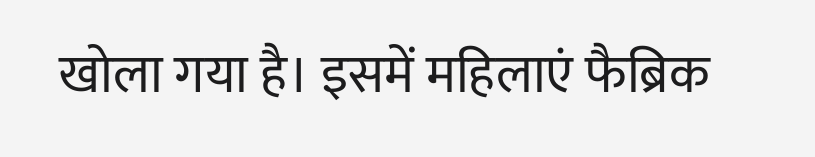खोला गया है। इसमें महिलाएं फैब्रिक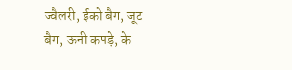ज्वैलरी, ईको बैग, जूट बैग, ऊनी कपड़े, के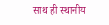साथ ही स्थानीय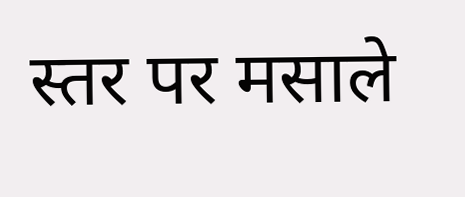स्तर पर मसाले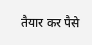तैयार कर पैसे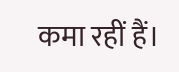कमा रहीं हैं।